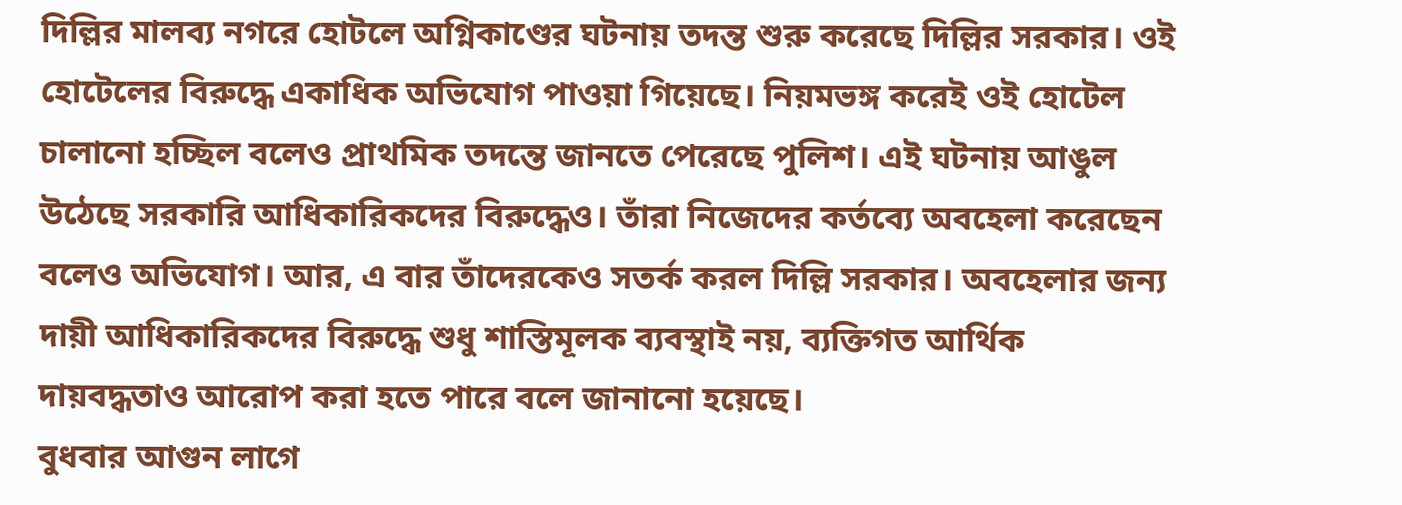দিল্লির মালব্য নগরে হোটলে অগ্নিকাণ্ডের ঘটনায় তদন্ত শুরু করেছে দিল্লির সরকার। ওই হোটেলের বিরুদ্ধে একাধিক অভিযোগ পাওয়া গিয়েছে। নিয়মভঙ্গ করেই ওই হোটেল চালানো হচ্ছিল বলেও প্রাথমিক তদন্তে জানতে পেরেছে পুলিশ। এই ঘটনায় আঙুল উঠেছে সরকারি আধিকারিকদের বিরুদ্ধেও। তাঁরা নিজেদের কর্তব্যে অবহেলা করেছেন বলেও অভিযোগ। আর, এ বার তাঁদেরকেও সতর্ক করল দিল্লি সরকার। অবহেলার জন্য দায়ী আধিকারিকদের বিরুদ্ধে শুধু শাস্তিমূলক ব্যবস্থাই নয়, ব্যক্তিগত আর্থিক দায়বদ্ধতাও আরোপ করা হতে পারে বলে জানানো হয়েছে।
বুধবার আগুন লাগে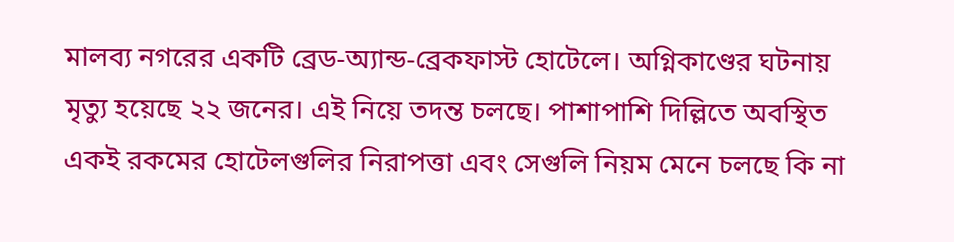মালব্য নগরের একটি ব্রেড-অ্যান্ড-ব্রেকফাস্ট হোটেলে। অগ্নিকাণ্ডের ঘটনায় মৃত্যু হয়েছে ২২ জনের। এই নিয়ে তদন্ত চলছে। পাশাপাশি দিল্লিতে অবস্থিত একই রকমের হোটেলগুলির নিরাপত্তা এবং সেগুলি নিয়ম মেনে চলছে কি না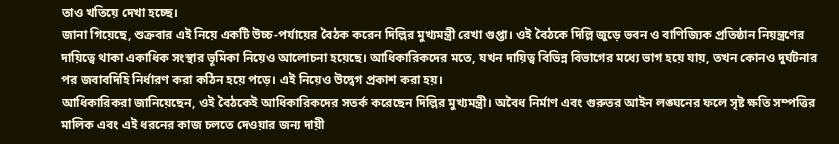তাও খতিয়ে দেখা হচ্ছে।
জানা গিয়েছে, শুক্রবার এই নিয়ে একটি উচ্চ-পর্যায়ের বৈঠক করেন দিল্লির মুখ্যমন্ত্রী রেখা গুপ্তা। ওই বৈঠকে দিল্লি জুড়ে ভবন ও বাণিজ্যিক প্রতিষ্ঠান নিয়ন্ত্রণের দায়িত্বে থাকা একাধিক সংস্থার ভূমিকা নিয়েও আলোচনা হয়েছে। আধিকারিকদের মতে, যখন দায়িত্ব বিভিন্ন বিভাগের মধ্যে ভাগ হয়ে যায়, তখন কোনও দুর্ঘটনার পর জবাবদিহি নির্ধারণ করা কঠিন হয়ে পড়ে। এই নিয়েও উদ্বেগ প্রকাশ করা হয়।
আধিকারিকরা জানিয়েছেন, ওই বৈঠকেই আধিকারিকদের সতর্ক করেছেন দিল্লির মুখ্যমন্ত্রী। অবৈধ নির্মাণ এবং গুরুতর আইন লঙ্ঘনের ফলে সৃষ্ট ক্ষতি সম্পত্তির মালিক এবং এই ধরনের কাজ চলতে দেওয়ার জন্য দায়ী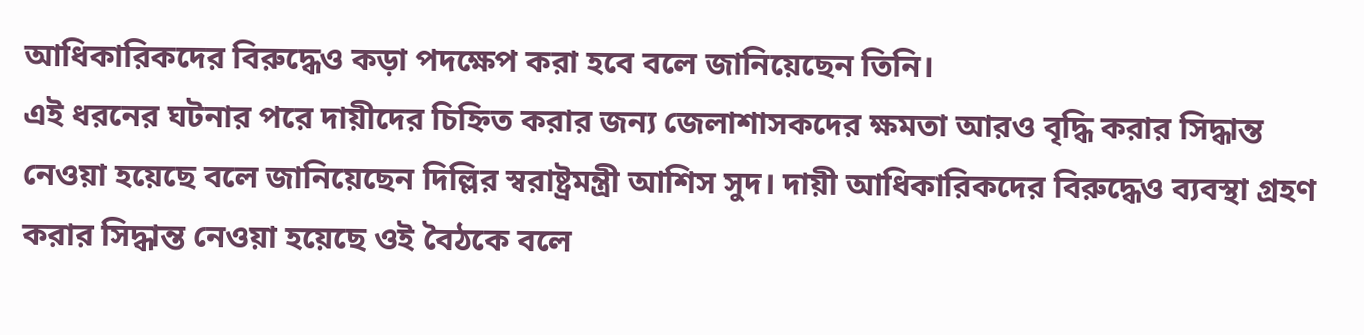আধিকারিকদের বিরুদ্ধেও কড়া পদক্ষেপ করা হবে বলে জানিয়েছেন তিনি।
এই ধরনের ঘটনার পরে দায়ীদের চিহ্নিত করার জন্য জেলাশাসকদের ক্ষমতা আরও বৃদ্ধি করার সিদ্ধান্ত নেওয়া হয়েছে বলে জানিয়েছেন দিল্লির স্বরাষ্ট্রমন্ত্রী আশিস সুদ। দায়ী আধিকারিকদের বিরুদ্ধেও ব্যবস্থা গ্রহণ করার সিদ্ধান্ত নেওয়া হয়েছে ওই বৈঠকে বলে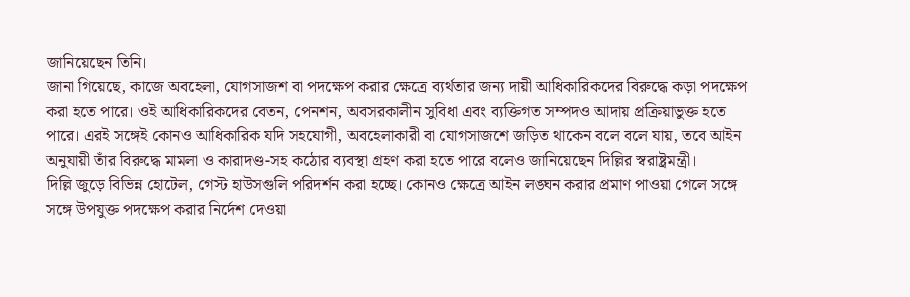জানিয়েছেন তিনি।
জানা গিয়েছে, কাজে অবহেলা, যোগসাজশ বা পদক্ষেপ করার ক্ষেত্রে ব্যর্থতার জন্য দায়ী আধিকারিকদের বিরুদ্ধে কড়া পদক্ষেপ করা হতে পারে। ওই আধিকারিকদের বেতন, পেনশন, অবসরকালীন সুবিধা এবং ব্যক্তিগত সম্পদও আদায় প্রক্রিয়াভুক্ত হতে পারে। এরই সঙ্গেই কোনও আধিকারিক যদি সহযোগী, অবহেলাকারী বা যোগসাজশে জড়িত থাকেন বলে বলে যায়, তবে আইন অনুযায়ী তাঁর বিরুদ্ধে মামলা ও কারাদণ্ড-সহ কঠোর ব্যবস্থা গ্রহণ করা হতে পারে বলেও জানিয়েছেন দিল্লির স্বরাষ্ট্রমন্ত্রী।
দিল্লি জুড়ে বিভিন্ন হোটেল, গেস্ট হাউসগুলি পরিদর্শন করা হচ্ছে। কোনও ক্ষেত্রে আইন লঙ্ঘন করার প্রমাণ পাওয়া গেলে সঙ্গে সঙ্গে উপযুক্ত পদক্ষেপ করার নির্দেশ দেওয়া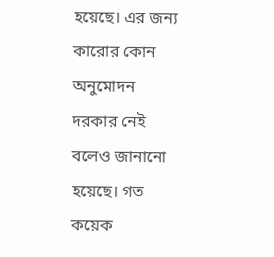হয়েছে। এর জন্য কারোর কোন অনুমোদন দরকার নেই বলেও জানানো হয়েছে। গত কয়েক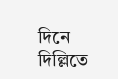দিনে দিল্লিতে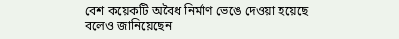বেশ কয়েকটি অবৈধ নির্মাণ ভেঙে দেওয়া হয়েছে বলেও জানিয়েছেন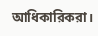আধিকারিকরা।